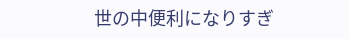世の中便利になりすぎ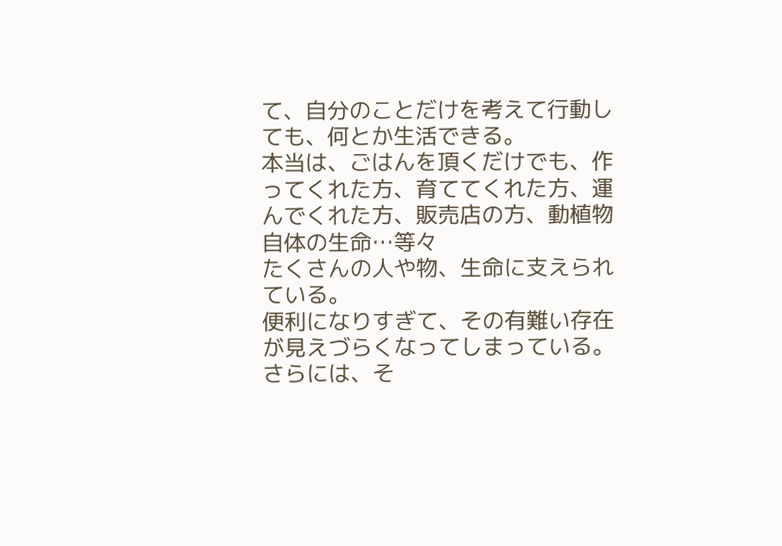て、自分のことだけを考えて行動しても、何とか生活できる。
本当は、ごはんを頂くだけでも、作ってくれた方、育ててくれた方、運んでくれた方、販売店の方、動植物自体の生命…等々
たくさんの人や物、生命に支えられている。
便利になりすぎて、その有難い存在が見えづらくなってしまっている。
さらには、そ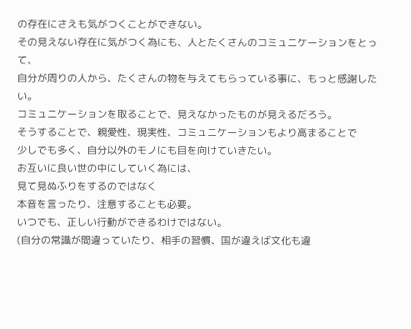の存在にさえも気がつくことができない。
その見えない存在に気がつく為にも、人とたくさんのコミュニケーションをとって、
自分が周りの人から、たくさんの物を与えてもらっている事に、もっと感謝したい。
コミュニケーションを取ることで、見えなかったものが見えるだろう。
そうすることで、親愛性、現実性、コミュニケーションもより高まることで
少しでも多く、自分以外のモノにも目を向けていきたい。
お互いに良い世の中にしていく為には、
見て見ぬふりをするのではなく
本音を言ったり、注意することも必要。
いつでも、正しい行動ができるわけではない。
(自分の常識が間違っていたり、相手の習慣、国が違えば文化も違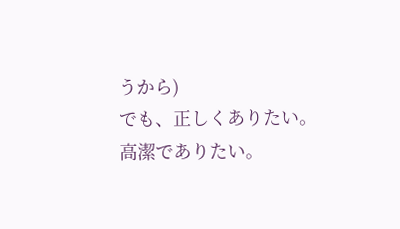うから)
でも、正しくありたい。
高潔でありたい。